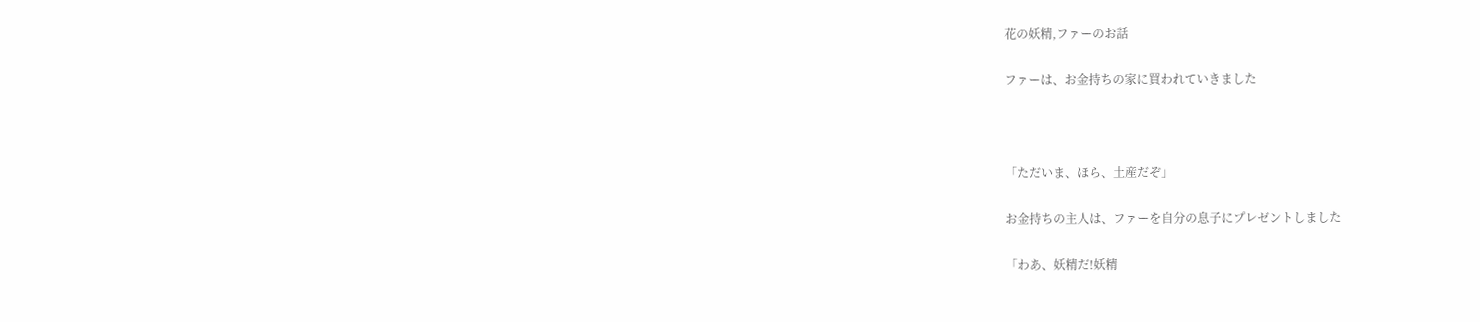花の妖精,ファーのお話

ファーは、お金持ちの家に買われていきました



「ただいま、ほら、土産だぞ」

お金持ちの主人は、ファーを自分の息子にプレゼントしました

「わあ、妖精だ!妖精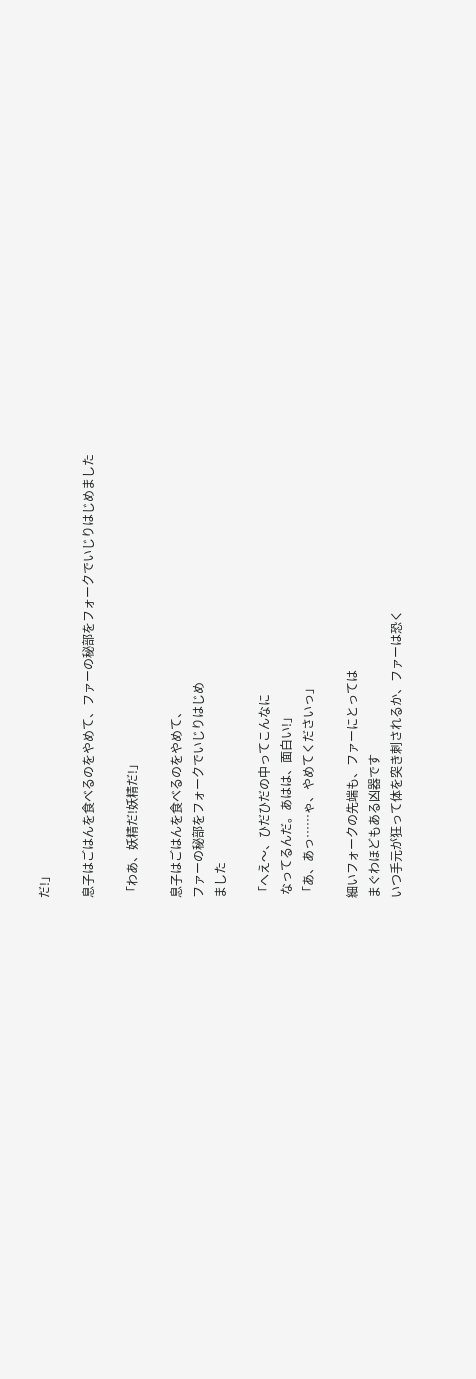だ!」

息子はごはんを食べるのをやめて、ファーの秘部をフォークでいじりはじめました

「わあ、妖精だ!妖精だ!」

息子はごはんを食べるのをやめて、
ファーの秘部をフォークでいじりはじめ
ました

「へえ〜、ひだひだの中ってこんなに
 なってるんだ。あはは、面白い!」
「あ、あっ……ゃ、やめてくださいっ」

細いフォークの先端も、ファーにとっては
まぐわほどもある凶器です
いつ手元が狂って体を突き刺されるか、ファーは恐く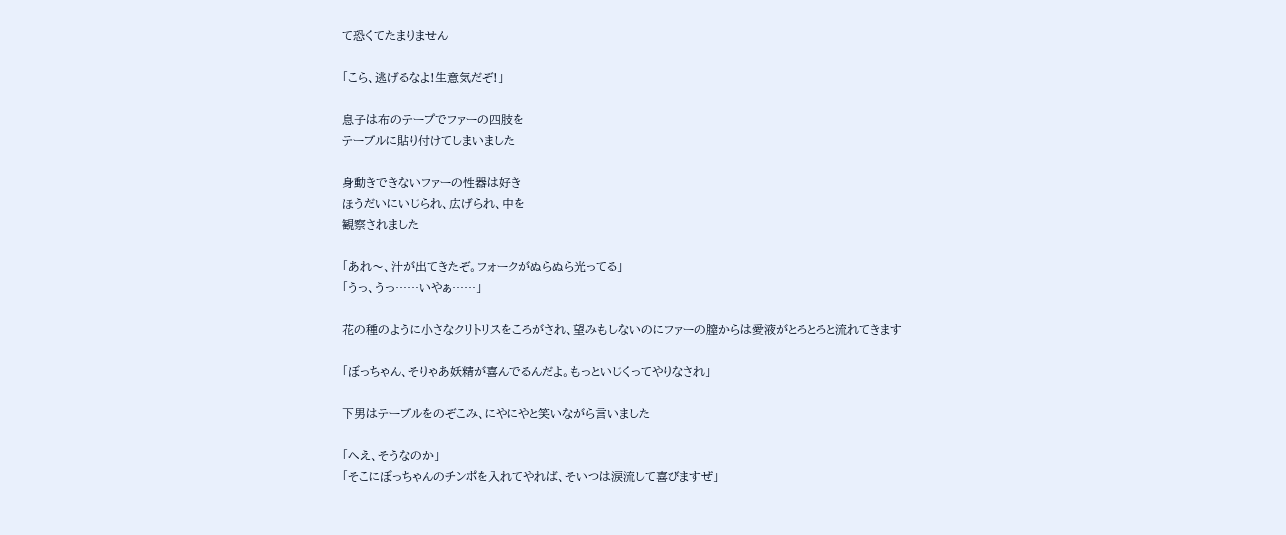て恐くてたまりません

「こら、逃げるなよ!生意気だぞ!」

息子は布のテープでファーの四肢を
テーブルに貼り付けてしまいました

身動きできないファーの性器は好き
ほうだいにいじられ、広げられ、中を
観察されました

「あれ〜、汁が出てきたぞ。フォークがぬらぬら光ってる」
「うっ、うっ……いやぁ……」

花の種のように小さなクリトリスをころがされ、望みもしないのにファーの膣からは愛液がとろとろと流れてきます

「ぼっちゃん、そりゃあ妖精が喜んでるんだよ。もっといじくってやりなされ」

下男はテーブルをのぞこみ、にやにやと笑いながら言いました

「へえ、そうなのか」
「そこにぼっちゃんのチンポを入れてやれば、そいつは涙流して喜びますぜ」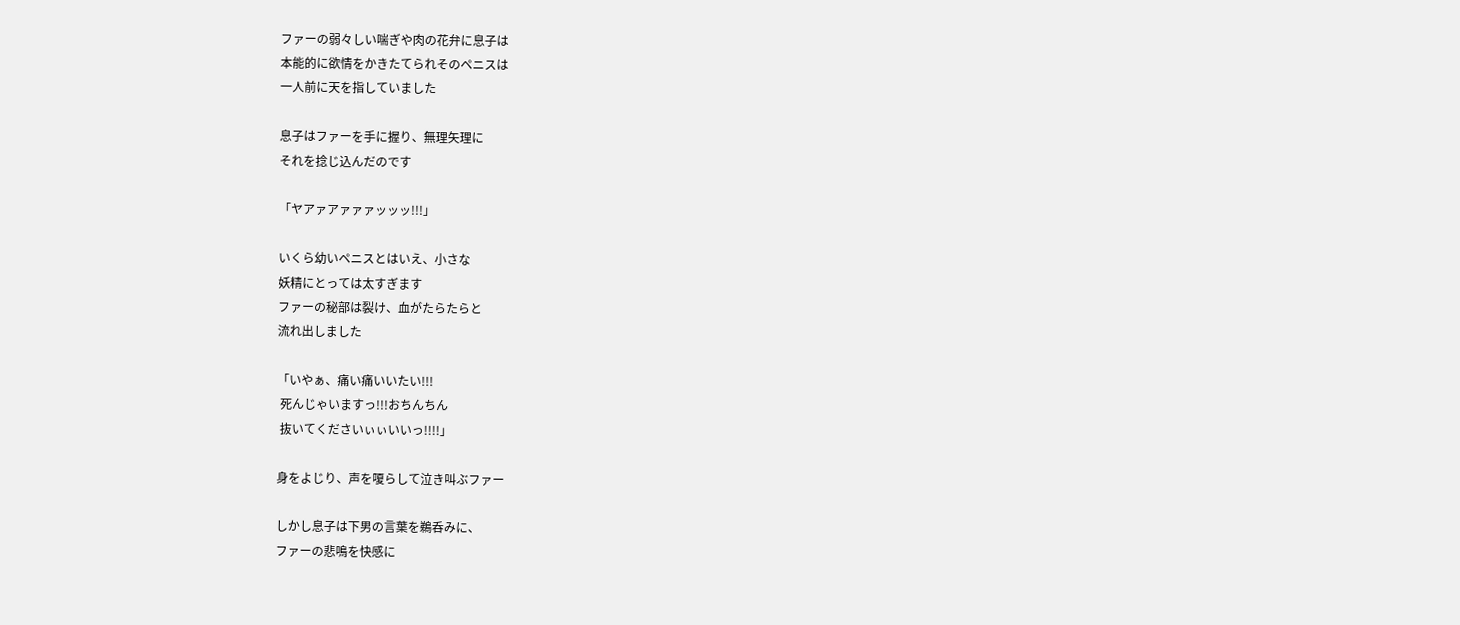ファーの弱々しい喘ぎや肉の花弁に息子は
本能的に欲情をかきたてられそのペニスは
一人前に天を指していました

息子はファーを手に握り、無理矢理に
それを捻じ込んだのです

「ヤアァアァァァッッッ!!!」

いくら幼いペニスとはいえ、小さな
妖精にとっては太すぎます
ファーの秘部は裂け、血がたらたらと
流れ出しました

「いやぁ、痛い痛いいたい!!!
 死んじゃいますっ!!!おちんちん
 抜いてくださいぃぃいいっ!!!!」

身をよじり、声を嗄らして泣き叫ぶファー

しかし息子は下男の言葉を鵜呑みに、
ファーの悲鳴を快感に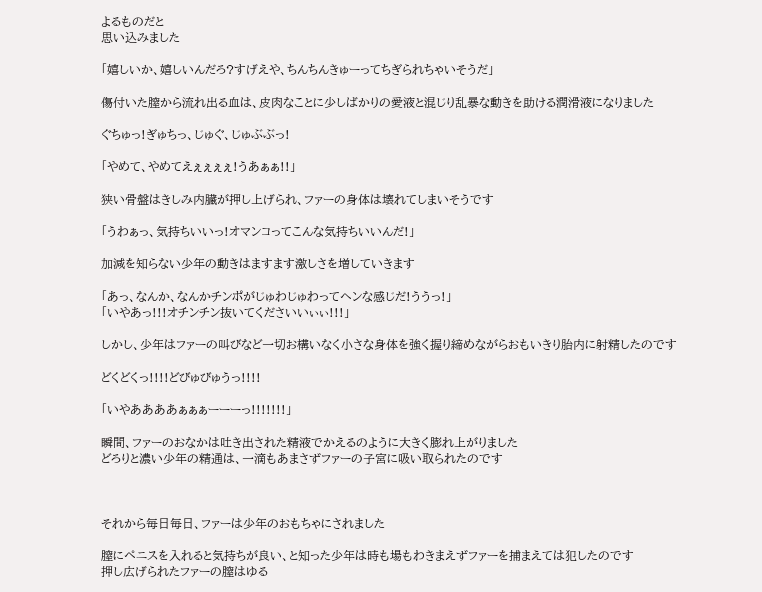よるものだと
思い込みました

「嬉しいか、嬉しいんだろ?すげえや、ちんちんきゅーってちぎられちゃいそうだ」

傷付いた膣から流れ出る血は、皮肉なことに少しばかりの愛液と混じり乱暴な動きを助ける潤滑液になりました

ぐちゅっ!ぎゅちっ、じゅぐ、じゅぶぶっ!

「やめて、やめてえぇぇぇぇ!うあぁぁ!!」

狭い骨盤はきしみ内臓が押し上げられ、ファーの身体は壊れてしまいそうです

「うわぁっ、気持ちいいっ!オマンコってこんな気持ちいいんだ!」

加減を知らない少年の動きはますます激しさを増していきます

「あっ、なんか、なんかチンポがじゅわじゅわってヘンな感じだ!ううっ!」
「いやあっ!!!オチンチン抜いてくださいいぃぃ!!!」

しかし、少年はファーの叫びなど一切お構いなく小さな身体を強く握り締めながらおもいきり胎内に射精したのです

どくどくっ!!!!どびゅびゅうっ!!!!

「いやああああぁぁぁーーーっ!!!!!!!」

瞬間、ファーのおなかは吐き出された精液でかえるのように大きく膨れ上がりました
どろりと濃い少年の精通は、一滴もあまさずファーの子宮に吸い取られたのです



それから毎日毎日、ファーは少年のおもちゃにされました

膣にペニスを入れると気持ちが良い、と知った少年は時も場もわきまえずファーを捕まえては犯したのです
押し広げられたファーの膣はゆる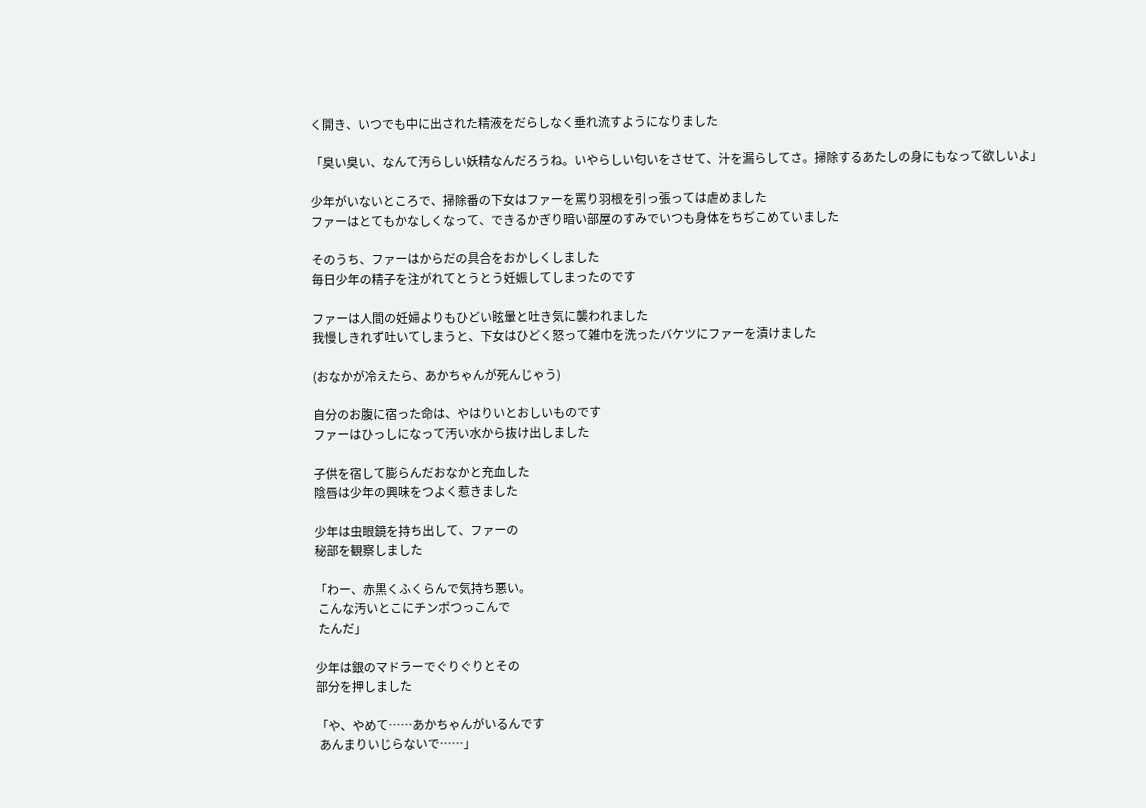く開き、いつでも中に出された精液をだらしなく垂れ流すようになりました

「臭い臭い、なんて汚らしい妖精なんだろうね。いやらしい匂いをさせて、汁を漏らしてさ。掃除するあたしの身にもなって欲しいよ」

少年がいないところで、掃除番の下女はファーを罵り羽根を引っ張っては虐めました
ファーはとてもかなしくなって、できるかぎり暗い部屋のすみでいつも身体をちぢこめていました

そのうち、ファーはからだの具合をおかしくしました
毎日少年の精子を注がれてとうとう妊娠してしまったのです

ファーは人間の妊婦よりもひどい眩暈と吐き気に襲われました
我慢しきれず吐いてしまうと、下女はひどく怒って雑巾を洗ったバケツにファーを漬けました

(おなかが冷えたら、あかちゃんが死んじゃう)

自分のお腹に宿った命は、やはりいとおしいものです
ファーはひっしになって汚い水から抜け出しました

子供を宿して膨らんだおなかと充血した
陰唇は少年の興味をつよく惹きました

少年は虫眼鏡を持ち出して、ファーの
秘部を観察しました

「わー、赤黒くふくらんで気持ち悪い。
 こんな汚いとこにチンポつっこんで
 たんだ」

少年は銀のマドラーでぐりぐりとその
部分を押しました

「や、やめて……あかちゃんがいるんです
 あんまりいじらないで……」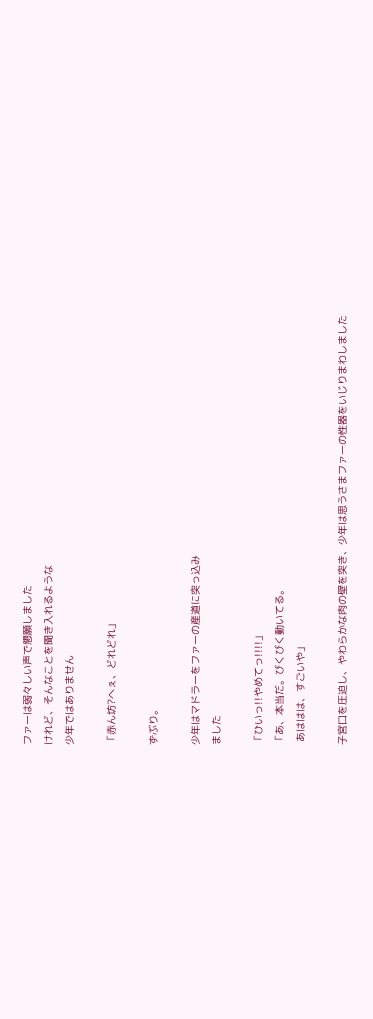ファーは弱々しい声で懇願しました
けれど、そんなことを聞き入れるような
少年ではありません

「赤ん坊?へぇ、どれどれ」

ずぶり。

少年はマドラーをファーの産道に突っ込み
ました

「ひいっ!!やめてっ!!!!」
「あ、本当だ。びくびく動いてる。
 あははは、すごいや」

子宮口を圧迫し、やわらかな肉の壁を突き、少年は思うさまファーの性器をいじりまわしました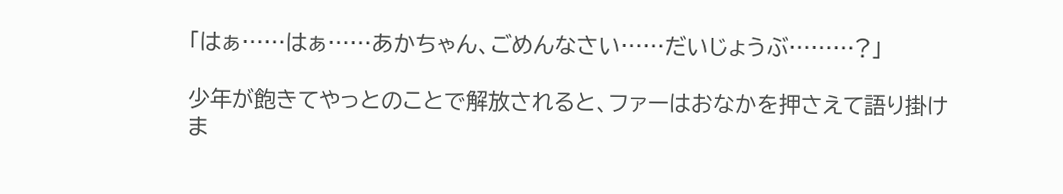「はぁ……はぁ……あかちゃん、ごめんなさい……だいじょうぶ………?」

少年が飽きてやっとのことで解放されると、ファーはおなかを押さえて語り掛けま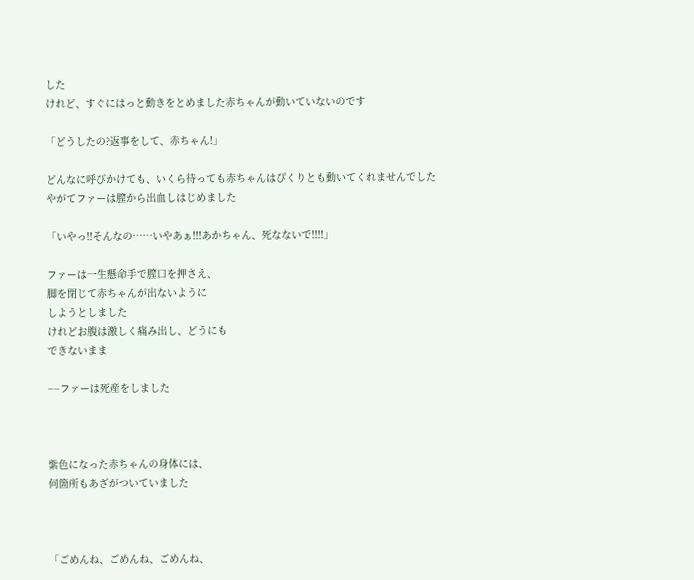した
けれど、すぐにはっと動きをとめました赤ちゃんが動いていないのです

「どうしたの?返事をして、赤ちゃん!」

どんなに呼びかけても、いくら待っても赤ちゃんはぴくりとも動いてくれませんでした
やがてファーは膣から出血しはじめました

「いやっ!!そんなの……いやあぁ!!!あかちゃん、死なないで!!!!」

ファーは一生懸命手で膣口を押さえ、
脚を閉じて赤ちゃんが出ないように
しようとしました
けれどお腹は激しく痛み出し、どうにも
できないまま

−−ファーは死産をしました



紫色になった赤ちゃんの身体には、
何箇所もあざがついていました



「ごめんね、ごめんね、ごめんね、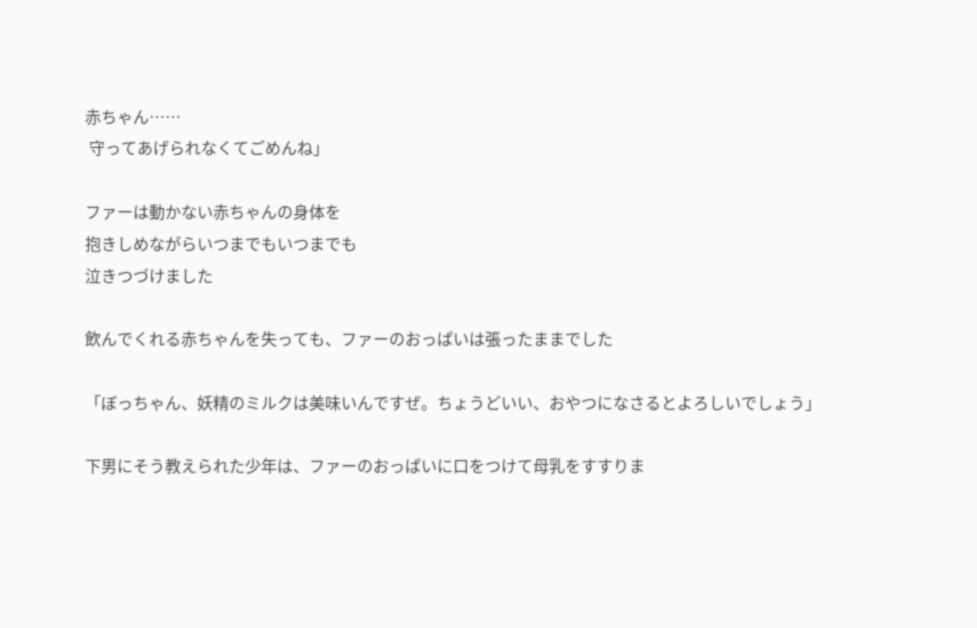赤ちゃん……
 守ってあげられなくてごめんね」

ファーは動かない赤ちゃんの身体を
抱きしめながらいつまでもいつまでも
泣きつづけました

飲んでくれる赤ちゃんを失っても、ファーのおっぱいは張ったままでした

「ぼっちゃん、妖精のミルクは美味いんですぜ。ちょうどいい、おやつになさるとよろしいでしょう」

下男にそう教えられた少年は、ファーのおっぱいに口をつけて母乳をすすりま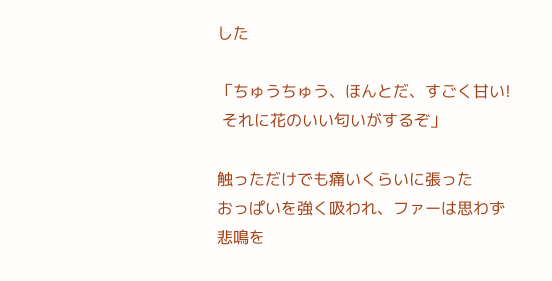した

「ちゅうちゅう、ほんとだ、すごく甘い!
 それに花のいい匂いがするぞ」

触っただけでも痛いくらいに張った
おっぱいを強く吸われ、ファーは思わず
悲鳴を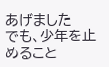あげました
でも、少年を止めること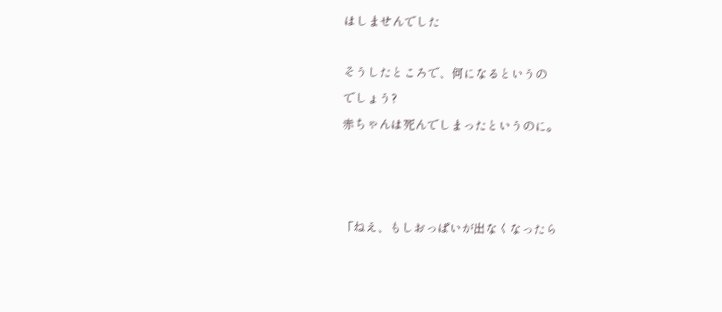はしませんでした

そうしたところで、何になるというの
でしょう?
赤ちゃんは死んでしまったというのに。



「ねえ、もしおっぱいが出なくなったら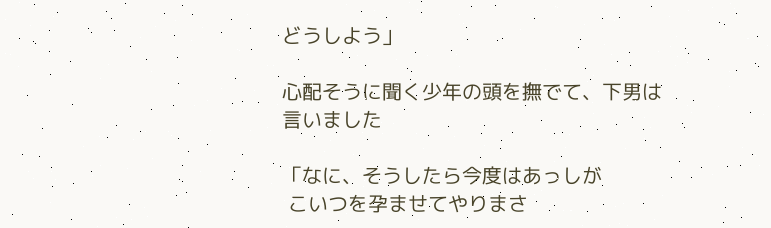どうしよう」

心配そうに聞く少年の頭を撫でて、下男は
言いました

「なに、そうしたら今度はあっしが
 こいつを孕ませてやりまさ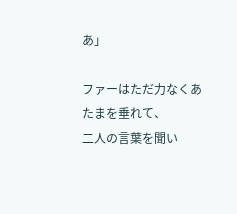あ」

ファーはただ力なくあたまを垂れて、
二人の言葉を聞い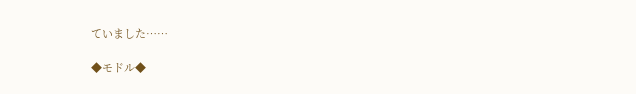ていました……

◆モドル◆